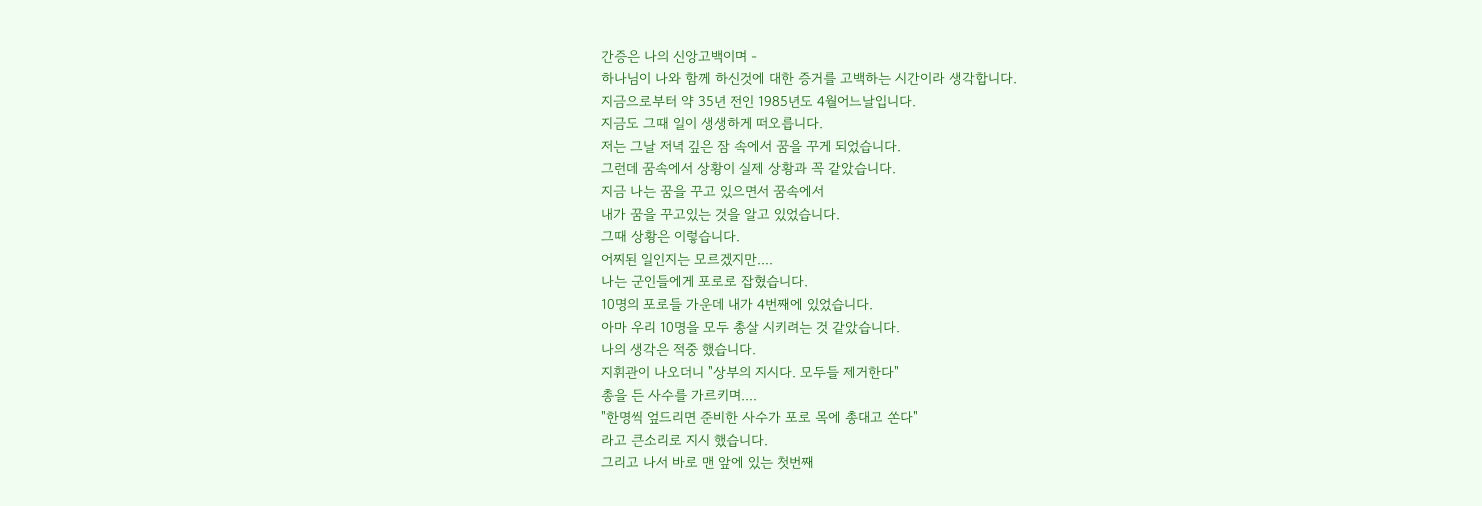간증은 나의 신앙고백이며 -
하나님이 나와 함께 하신것에 대한 증거를 고백하는 시간이라 생각합니다.
지금으로부터 약 35년 전인 1985년도 4월어느날입니다.
지금도 그때 일이 생생하게 떠오릅니다.
저는 그날 저녁 깊은 잠 속에서 꿈을 꾸게 되었습니다.
그런데 꿈속에서 상황이 실제 상황과 꼭 같았습니다.
지금 나는 꿈을 꾸고 있으면서 꿈속에서
내가 꿈을 꾸고있는 것을 알고 있었습니다.
그때 상황은 이렇습니다.
어찌된 일인지는 모르겠지만....
나는 군인들에게 포로로 잡혔습니다.
10명의 포로들 가운데 내가 4번째에 있었습니다.
아마 우리 10명을 모두 총살 시키려는 것 같았습니다.
나의 생각은 적중 했습니다.
지휘관이 나오더니 "상부의 지시다. 모두들 제거한다"
총을 든 사수를 가르키며....
"한명씩 엎드리면 준비한 사수가 포로 목에 총대고 쏜다"
라고 큰소리로 지시 했습니다.
그리고 나서 바로 맨 앞에 있는 첫번째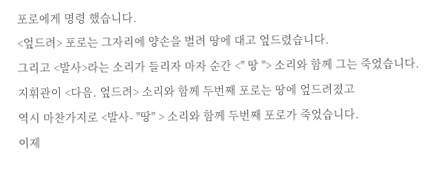포로에게 명령 했습니다.
<엎드려> 포로는 그자리에 양손을 벌려 땅에 대고 엎드렸습니다.
그리고 <발사>라는 소리가 들리자 마자 순간 <" 땅 "> 소리와 함께 그는 죽었습니다.
지휘관이 <다음. 엎드려> 소리와 함께 두번째 포로는 땅에 엎드려졌고
역시 마찬가지로 <발사- "땅" > 소리와 함께 두번째 포로가 죽었습니다.
이제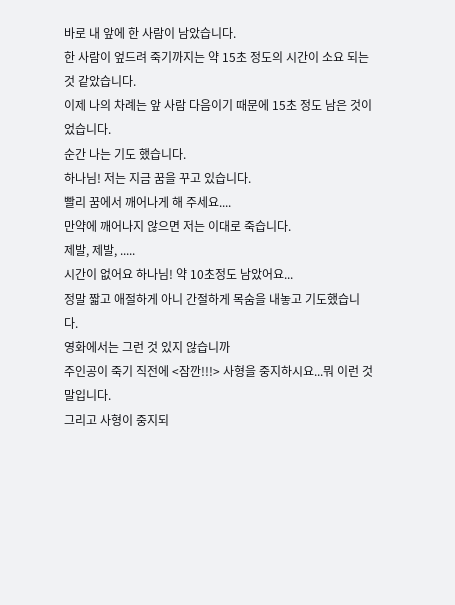바로 내 앞에 한 사람이 남았습니다.
한 사람이 엎드려 죽기까지는 약 15초 정도의 시간이 소요 되는것 같았습니다.
이제 나의 차례는 앞 사람 다음이기 때문에 15초 정도 남은 것이었습니다.
순간 나는 기도 했습니다.
하나님! 저는 지금 꿈을 꾸고 있습니다.
빨리 꿈에서 깨어나게 해 주세요....
만약에 깨어나지 않으면 저는 이대로 죽습니다.
제발, 제발, .....
시간이 없어요 하나님! 약 10초정도 남았어요...
정말 짧고 애절하게 아니 간절하게 목숨을 내놓고 기도했습니다.
영화에서는 그런 것 있지 않습니까
주인공이 죽기 직전에 <잠깐!!!> 사형을 중지하시요...뭐 이런 것 말입니다.
그리고 사형이 중지되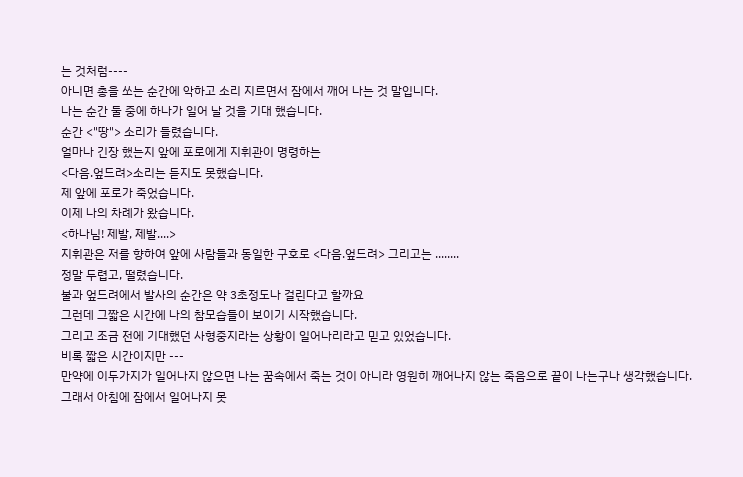는 것처럼----
아니면 총을 쏘는 순간에 악하고 소리 지르면서 잠에서 깨어 나는 것 말입니다.
나는 순간 둘 중에 하나가 일어 날 것을 기대 했습니다.
순간 <"땅"> 소리가 들렸습니다.
얼마나 긴장 했는지 앞에 포로에게 지휘관이 명령하는
<다음.엎드려>소리는 듣지도 못했습니다.
제 앞에 포로가 죽었습니다.
이제 나의 차례가 왔습니다.
<하나님! 제발, 제발....>
지휘관은 저를 향하여 앞에 사람들과 동일한 구호로 <다음.엎드려> 그리고는 ........
정말 두렵고, 떨렸습니다.
불과 엎드려에서 발사의 순간은 약 3초정도나 걸린다고 할까요
그런데 그짧은 시간에 나의 참모습들이 보이기 시작했습니다.
그리고 조금 전에 기대했던 사형중지라는 상황이 일어나리라고 믿고 있었습니다.
비록 짧은 시간이지만 ---
만약에 이두가지가 일어나지 않으면 나는 꿈속에서 죽는 것이 아니라 영원히 깨어나지 않는 죽음으로 끝이 나는구나 생각했습니다.
그래서 아침에 잠에서 일어나지 못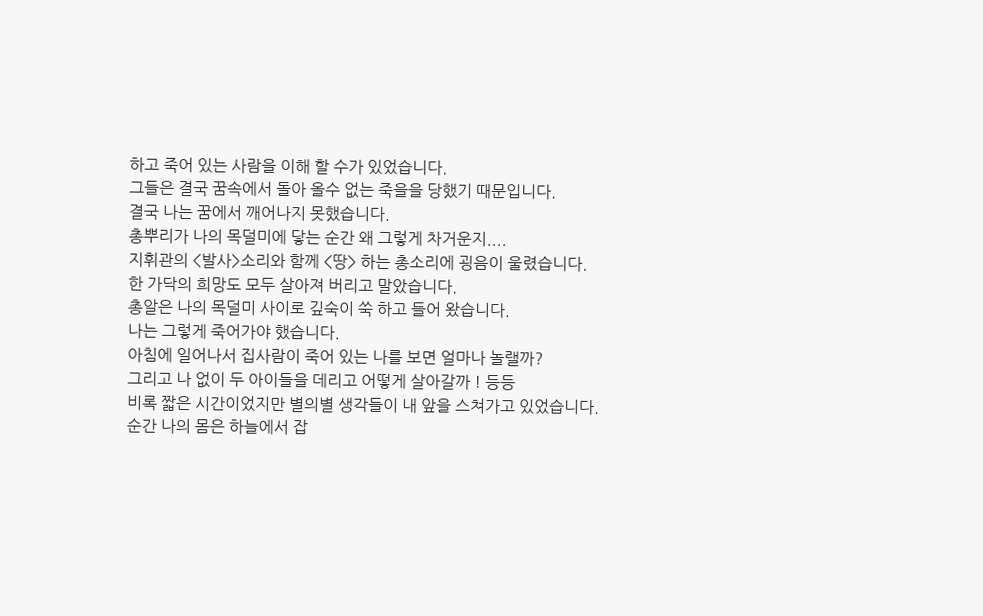하고 죽어 있는 사람을 이해 할 수가 있었습니다.
그들은 결국 꿈속에서 돌아 올수 없는 죽을을 당했기 때문입니다.
결국 나는 꿈에서 깨어나지 못했습니다.
총뿌리가 나의 목덜미에 닿는 순간 왜 그렇게 차거운지....
지휘관의 <발사>소리와 함께 <땅> 하는 총소리에 굉음이 울렸습니다.
한 가닥의 희망도 모두 살아져 버리고 말았습니다.
총알은 나의 목덜미 사이로 깊숙이 쑥 하고 들어 왔습니다.
나는 그렇게 죽어가야 했습니다.
아침에 일어나서 집사람이 죽어 있는 나를 보면 얼마나 놀랠까?
그리고 나 없이 두 아이들을 데리고 어떻게 살아갈까 ! 등등
비록 짧은 시간이었지만 별의별 생각들이 내 앞을 스쳐가고 있었습니다.
순간 나의 몸은 하늘에서 잡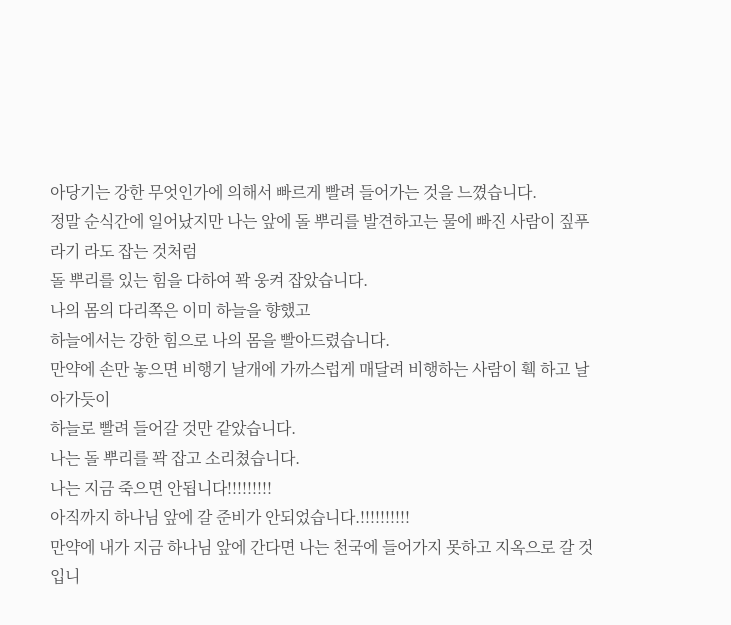아당기는 강한 무엇인가에 의해서 빠르게 빨려 들어가는 것을 느꼈습니다.
정말 순식간에 일어났지만 나는 앞에 돌 뿌리를 발견하고는 물에 빠진 사람이 짚푸라기 라도 잡는 것처럼
돌 뿌리를 있는 힘을 다하여 꽉 웅켜 잡았습니다.
나의 몸의 다리쪽은 이미 하늘을 향했고
하늘에서는 강한 힘으로 나의 몸을 빨아드렸습니다.
만약에 손만 놓으면 비행기 날개에 가까스럽게 매달려 비행하는 사람이 훽 하고 날아가듯이
하늘로 빨려 들어갈 것만 같았습니다.
나는 돌 뿌리를 꽉 잡고 소리쳤습니다.
나는 지금 죽으면 안됩니다!!!!!!!!!
아직까지 하나님 앞에 갈 준비가 안되었습니다.!!!!!!!!!!
만약에 내가 지금 하나님 앞에 간다면 나는 천국에 들어가지 못하고 지옥으로 갈 것입니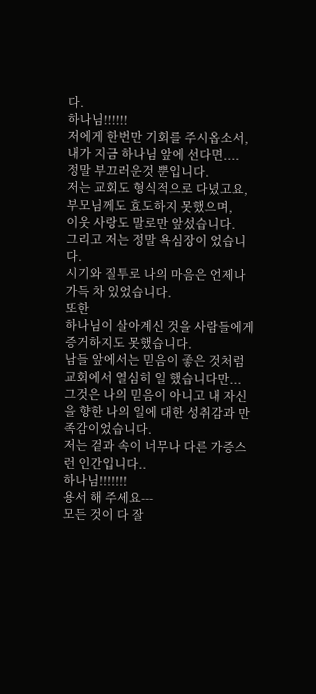다.
하나님!!!!!!
저에게 한번만 기회를 주시옵소서,
내가 지금 하나님 앞에 선다면....
정말 부끄러운것 뿐입니다.
저는 교회도 형식적으로 다녔고요,
부모님께도 효도하지 못했으며,
이웃 사랑도 말로만 앞섰습니다.
그리고 저는 정말 욕심장이 었습니다.
시기와 질투로 나의 마음은 언제나 가득 차 있었습니다.
또한
하나님이 살아계신 것을 사람들에게 증거하지도 못했습니다.
남들 앞에서는 믿음이 좋은 것처럼 교회에서 열심히 일 했습니다만...
그것은 나의 믿음이 아니고 내 자신을 향한 나의 일에 대한 성취감과 만족감이었습니다.
저는 겉과 속이 너무나 다른 가증스런 인간입니다..
하나님!!!!!!!
용서 해 주세요---
모든 것이 다 잘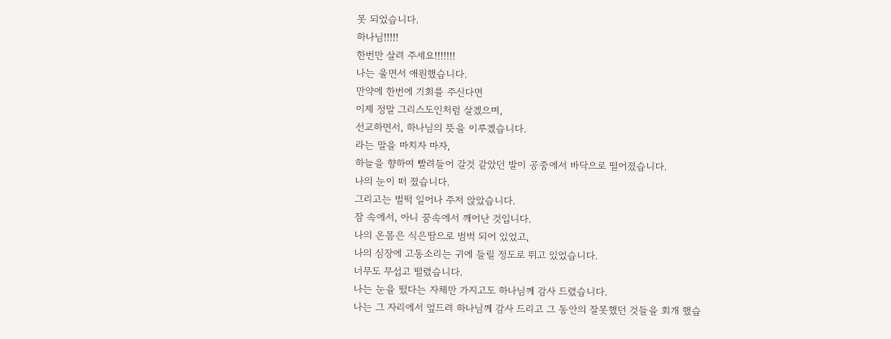못 되었습니다.
하나님!!!!!
한번만 살려 주세요!!!!!!!
나는 울면서 애원했습니다.
만약에 한번에 기회를 주신다면
이제 정말 그리스도인처럼 살겠으며,
선교하면서, 하나님의 뜻을 이루겠습니다.
라는 말을 마치자 마자,
하늘을 향하여 빨려들어 갈것 같았던 발이 공중에서 바닥으로 떨어졌습니다.
나의 눈이 떠 졌습니다.
그리고는 벌떡 일어나 주저 앉았습니다.
잠 속에서, 아니 꿈속에서 깨어난 것입니다.
나의 온몸은 식은땀으로 범벅 되어 있었고,
나의 심장에 고동소리는 귀에 들릴 정도로 뛰고 있었습니다.
너무도 무섭고 떨렸습니다.
나는 눈을 떴다는 자체만 가지고도 하나님께 감사 드렸습니다.
나는 그 자리에서 엎드려 하나님께 감사 드리고 그 동안의 잘못했던 것들을 회개 했습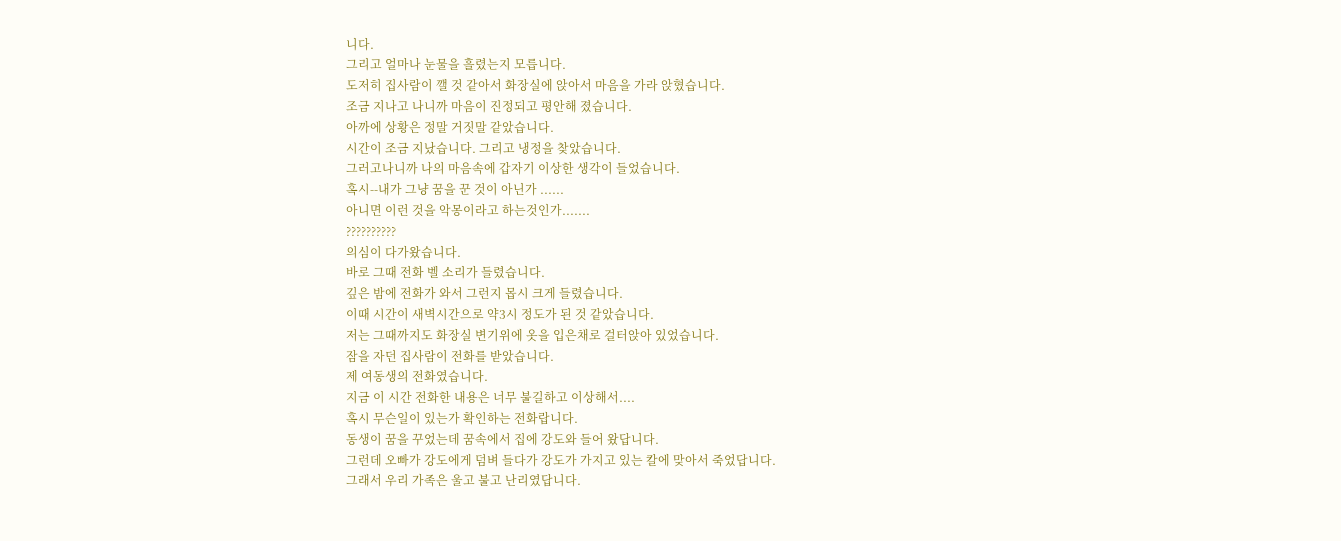니다.
그리고 얼마나 눈물을 흘렸는지 모릅니다.
도저히 집사람이 깰 것 같아서 화장실에 앉아서 마음을 가라 앉혔습니다.
조금 지나고 나니까 마음이 진정되고 평안해 졌습니다.
아까에 상황은 정말 거짓말 같았습니다.
시간이 조금 지났습니다. 그리고 냉정을 찾았습니다.
그러고나니까 나의 마음속에 갑자기 이상한 생각이 들었습니다.
혹시--내가 그냥 꿈을 꾼 것이 아닌가 ......
아니면 이런 것을 악몽이라고 하는것인가.......
??????????
의심이 다가왔습니다.
바로 그때 전화 벨 소리가 들렸습니다.
깊은 밤에 전화가 와서 그런지 몹시 크게 들렸습니다.
이때 시간이 새벽시간으로 약3시 정도가 된 것 같았습니다.
저는 그때까지도 화장실 변기위에 옷을 입은채로 걸터앉아 있었습니다.
잠을 자던 집사람이 전화를 받았습니다.
제 여동생의 전화였습니다.
지금 이 시간 전화한 내용은 너무 불길하고 이상해서....
혹시 무슨일이 있는가 확인하는 전화랍니다.
동생이 꿈을 꾸었는데 꿈속에서 집에 강도와 들어 왔답니다.
그런데 오빠가 강도에게 덤벼 들다가 강도가 가지고 있는 칼에 맞아서 죽었답니다.
그래서 우리 가족은 울고 불고 난리였답니다.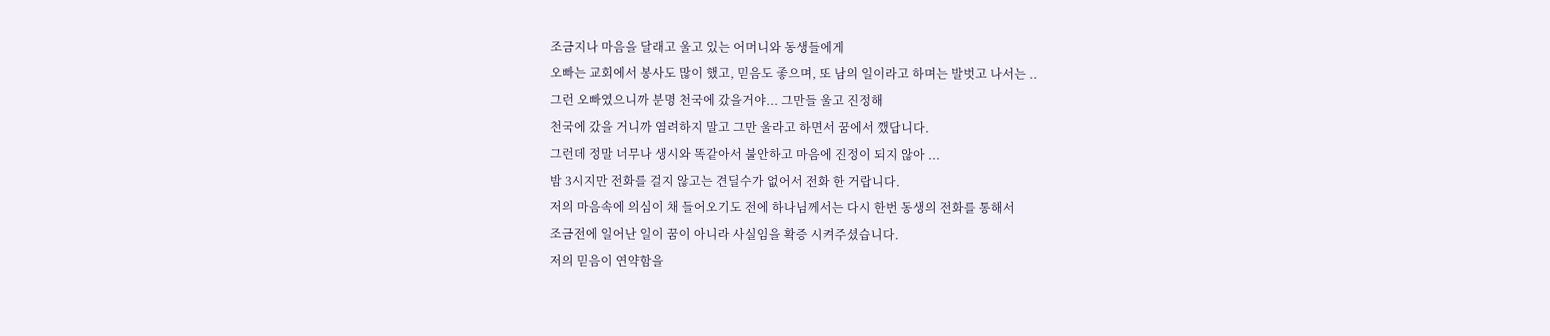조금지나 마음을 달래고 울고 있는 어머니와 동생들에게
오빠는 교회에서 봉사도 많이 했고, 믿음도 좋으며, 또 남의 일이라고 하며는 발벗고 나서는 ..
그런 오빠였으니까 분명 천국에 갔을거야... 그만들 울고 진정해
천국에 갔을 거니까 염려하지 말고 그만 울라고 하면서 꿈에서 깼답니다.
그런데 정말 너무나 생시와 똑같아서 불안하고 마음에 진정이 되지 않아 ...
밤 3시지만 전화를 걸지 않고는 견딜수가 없어서 전화 한 거랍니다.
저의 마음속에 의심이 채 들어오기도 전에 하나님께서는 다시 한번 동생의 전화를 통해서
조금전에 일어난 일이 꿈이 아니라 사실임을 확증 시켜주셨습니다.
저의 믿음이 연약함을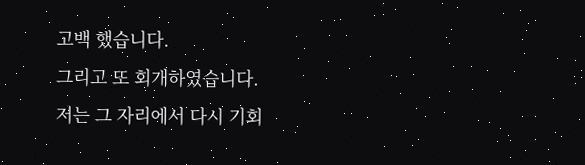고백 했습니다.
그리고 또 회개하였습니다.
저는 그 자리에서 다시 기회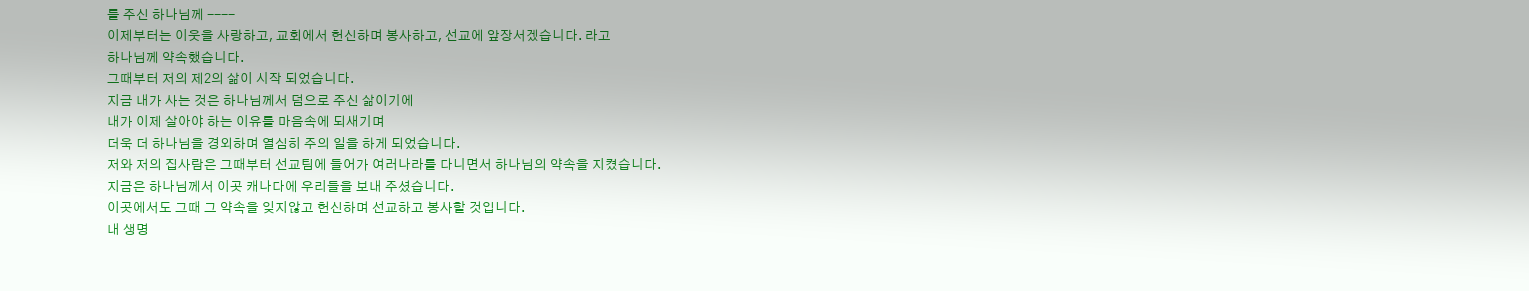를 주신 하나님께 ----
이제부터는 이웃을 사랑하고, 교회에서 헌신하며 봉사하고, 선교에 앞장서겠습니다. 라고
하나님께 약속했습니다.
그때부터 저의 제2의 삶이 시작 되었습니다.
지금 내가 사는 것은 하나님께서 덤으로 주신 삶이기에
내가 이제 살아야 하는 이유를 마음속에 되새기며
더욱 더 하나님을 경외하며 열심히 주의 일을 하게 되었습니다.
저와 저의 집사람은 그때부터 선교팀에 들어가 여러나라를 다니면서 하나님의 약속을 지켰습니다.
지금은 하나님께서 이곳 캐나다에 우리들을 보내 주셨습니다.
이곳에서도 그때 그 약속을 잊지않고 헌신하며 선교하고 봉사할 것입니다.
내 생명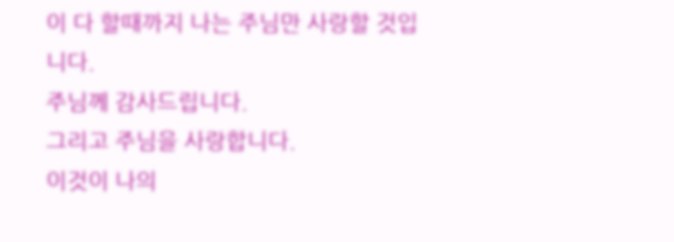이 다 할때까지 나는 주님만 사랑할 것입니다.
주님께 감사드립니다.
그리고 주님을 사랑합니다.
이것이 나의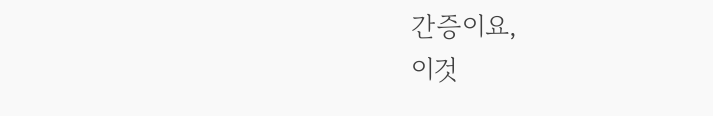간증이요,
이것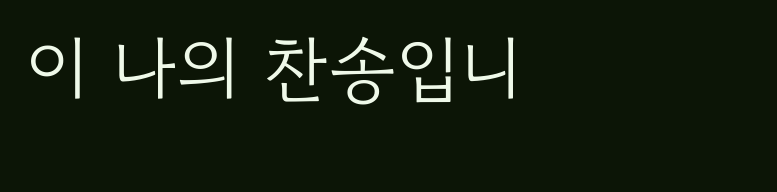이 나의 찬송입니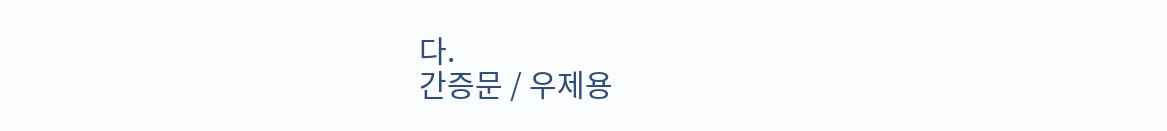다.
간증문 / 우제용